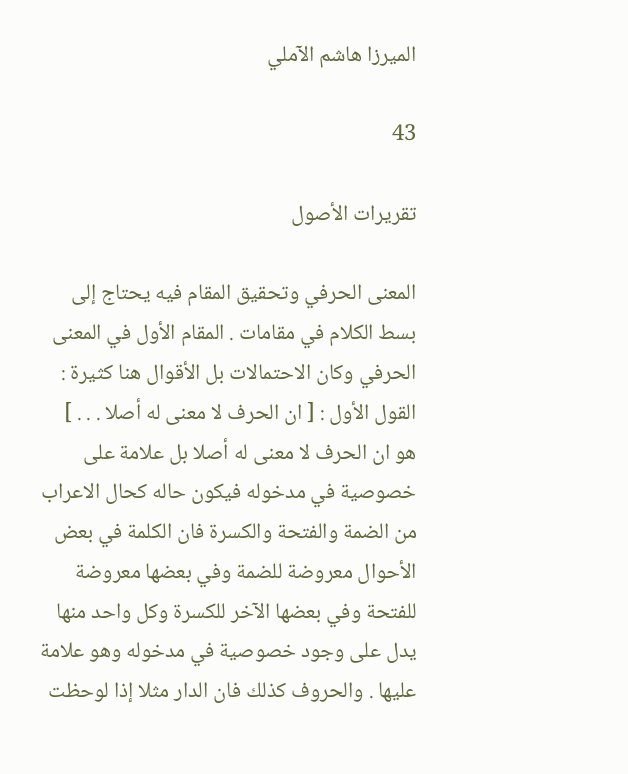الميرزا هاشم الآملي

43

تقريرات الأصول

المعنى الحرفي وتحقيق المقام فيه يحتاج إلى بسط الكلام في مقامات . المقام الأول في المعنى الحرفي وكان الاحتمالات بل الأقوال هنا كثيرة : القول الأول : [ ان الحرف لا معنى له أصلا . . . ] هو ان الحرف لا معنى له أصلا بل علامة على خصوصية في مدخوله فيكون حاله كحال الاعراب من الضمة والفتحة والكسرة فان الكلمة في بعض الأحوال معروضة للضمة وفي بعضها معروضة للفتحة وفي بعضها الآخر للكسرة وكل واحد منها يدل على وجود خصوصية في مدخوله وهو علامة عليها . والحروف كذلك فان الدار مثلا إذا لوحظت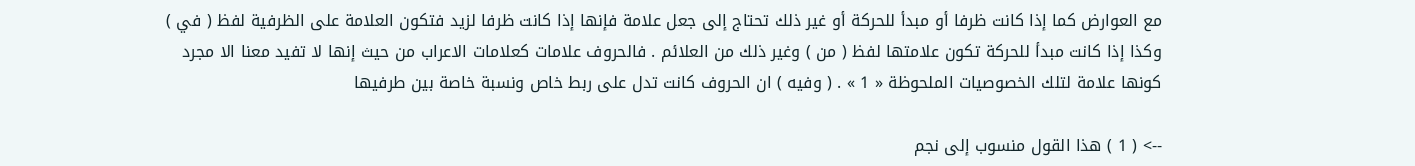مع العوارض كما إذا كانت ظرفا أو مبدأ للحركة أو غير ذلك تحتاج إلى جعل علامة فإنها إذا كانت ظرفا لزيد فتكون العلامة على الظرفية لفظ ( في ) وكذا إذا كانت مبدأ للحركة تكون علامتها لفظ ( من ) وغير ذلك من العلائم . فالحروف علامات كعلامات الاعراب من حيث إنها لا تفيد معنا الا مجرد كونها علامة لتلك الخصوصيات الملحوظة « 1 » . ( وفيه ) ان الحروف كانت تدل على ربط خاص ونسبة خاصة بين طرفيها

--> ( 1 ) هذا القول منسوب إلى نجم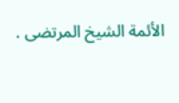الأئمة الشيخ المرتضى .